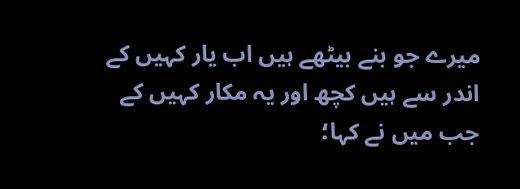میرے جو بنے بیٹھے ہیں اب یار کہیں کے
اندر سے ہیں کچھ اور یہ مکار کہیں کے
جب میں نے کہا؛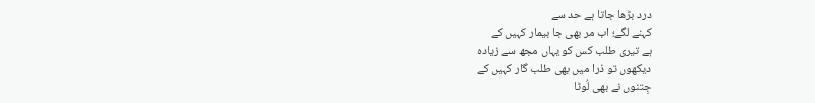درد بڑھا جاتا ہے حد سے
کہنے لگے؛ اب مر بھی جا بیمار کہیں کے
ہے تیری طلب کس کو یہاں مجھ سے زیادہ
دیکھوں تو ذرا میں بھی طلب گار کہیں کے
جِتنوں نے بھی لُوٹا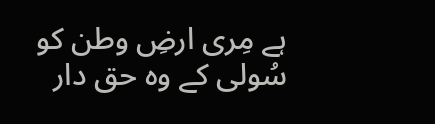ہے مِری ارضِ وطن کو
سُولی کے وہ حق دار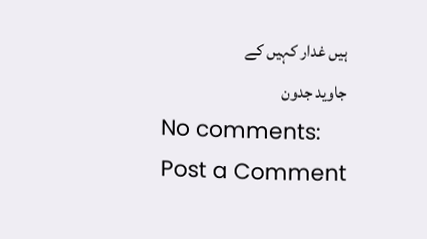ہیں غدار کہیں کے
جاوید جدون
No comments:
Post a Comment